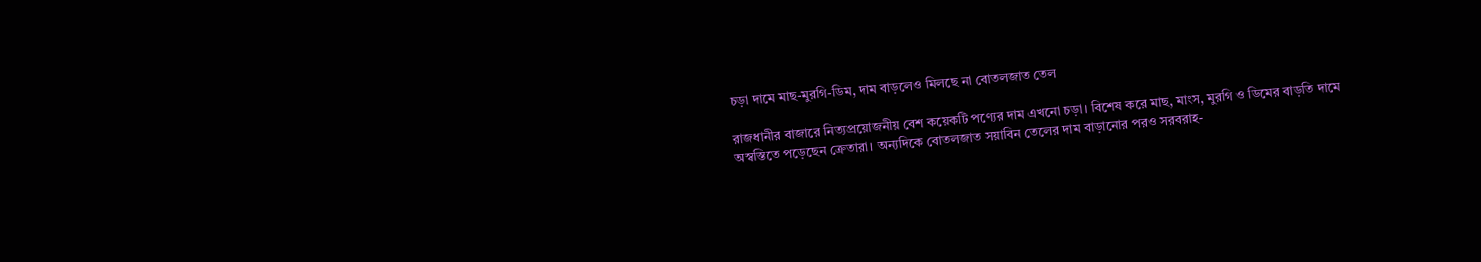চড়া দামে মাছ-মুরগি-ডিম, দাম বাড়লেও মিলছে না বোতলজাত তেল

রাজধানীর বাজারে নিত্যপ্রয়োজনীয় বেশ কয়েকটি পণ্যের দাম এখনো চড়া। বিশেষ করে মাছ, মাংস, মুরগি ও ডিমের বাড়তি দামে অস্বস্তিতে পড়েছেন ক্রেতারা। অন্যদিকে বোতলজাত সয়াবিন তেলের দাম বাড়ানোর পরও সরবরাহ-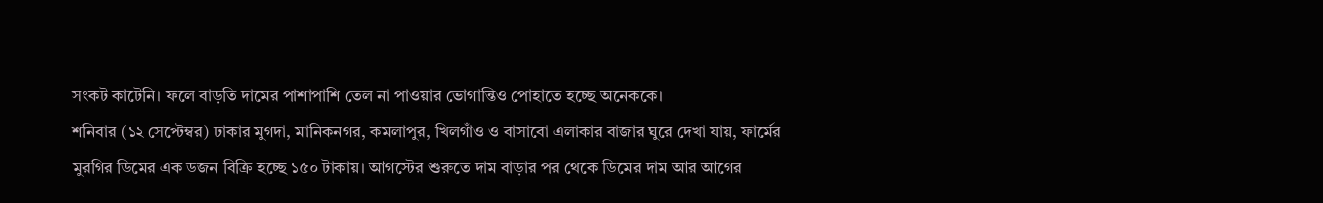সংকট কাটেনি। ফলে বাড়তি দামের পাশাপাশি তেল না পাওয়ার ভোগান্তিও পোহাতে হচ্ছে অনেককে।
শনিবার (১২ সেপ্টেম্বর) ঢাকার মুগদা, মানিকনগর, কমলাপুর, খিলগাঁও ও বাসাবো এলাকার বাজার ঘুরে দেখা যায়, ফার্মের মুরগির ডিমের এক ডজন বিক্রি হচ্ছে ১৫০ টাকায়। আগস্টের শুরুতে দাম বাড়ার পর থেকে ডিমের দাম আর আগের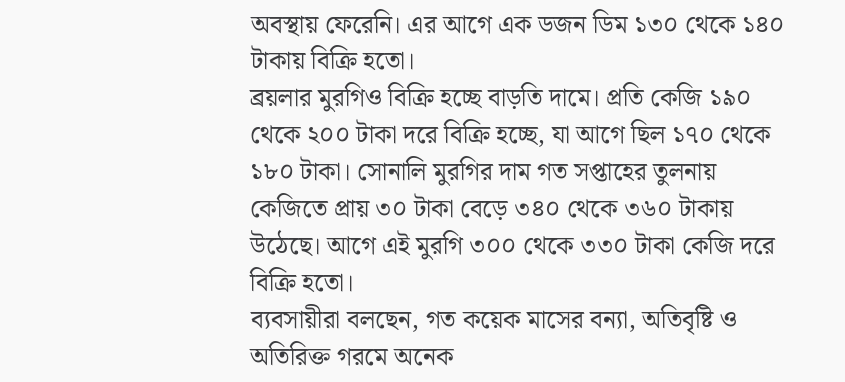অবস্থায় ফেরেনি। এর আগে এক ডজন ডিম ১৩০ থেকে ১৪০ টাকায় বিক্রি হতো।
ব্রয়লার মুরগিও বিক্রি হচ্ছে বাড়তি দামে। প্রতি কেজি ১৯০ থেকে ২০০ টাকা দরে বিক্রি হচ্ছে, যা আগে ছিল ১৭০ থেকে ১৮০ টাকা। সোনালি মুরগির দাম গত সপ্তাহের তুলনায় কেজিতে প্রায় ৩০ টাকা বেড়ে ৩৪০ থেকে ৩৬০ টাকায় উঠেছে। আগে এই মুরগি ৩০০ থেকে ৩৩০ টাকা কেজি দরে বিক্রি হতো।
ব্যবসায়ীরা বলছেন, গত কয়েক মাসের বন্যা, অতিবৃষ্টি ও অতিরিক্ত গরমে অনেক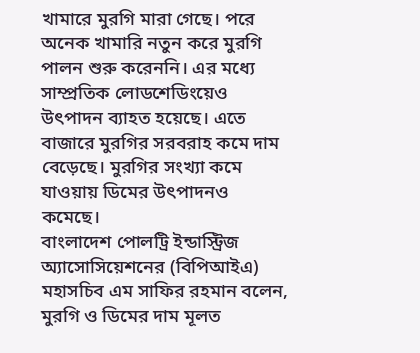খামারে মুরগি মারা গেছে। পরে অনেক খামারি নতুন করে মুরগি পালন শুরু করেননি। এর মধ্যে সাম্প্রতিক লোডশেডিংয়েও উৎপাদন ব্যাহত হয়েছে। এতে বাজারে মুরগির সরবরাহ কমে দাম বেড়েছে। মুরগির সংখ্যা কমে যাওয়ায় ডিমের উৎপাদনও কমেছে।
বাংলাদেশ পোলট্রি ইন্ডাস্ট্রিজ অ্যাসোসিয়েশনের (বিপিআইএ) মহাসচিব এম সাফির রহমান বলেন, মুরগি ও ডিমের দাম মূলত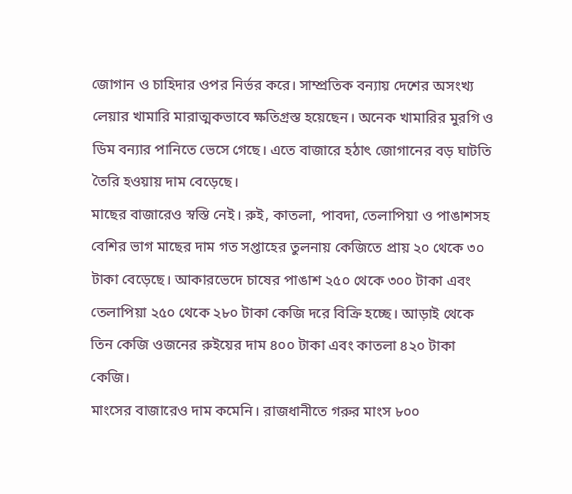জোগান ও চাহিদার ওপর নির্ভর করে। সাম্প্রতিক বন্যায় দেশের অসংখ্য লেয়ার খামারি মারাত্মকভাবে ক্ষতিগ্রস্ত হয়েছেন। অনেক খামারির মুরগি ও ডিম বন্যার পানিতে ভেসে গেছে। এতে বাজারে হঠাৎ জোগানের বড় ঘাটতি তৈরি হওয়ায় দাম বেড়েছে।
মাছের বাজারেও স্বস্তি নেই। রুই, কাতলা, পাবদা, তেলাপিয়া ও পাঙাশসহ বেশির ভাগ মাছের দাম গত সপ্তাহের তুলনায় কেজিতে প্রায় ২০ থেকে ৩০ টাকা বেড়েছে। আকারভেদে চাষের পাঙাশ ২৫০ থেকে ৩০০ টাকা এবং তেলাপিয়া ২৫০ থেকে ২৮০ টাকা কেজি দরে বিক্রি হচ্ছে। আড়াই থেকে তিন কেজি ওজনের রুইয়ের দাম ৪০০ টাকা এবং কাতলা ৪২০ টাকা কেজি।
মাংসের বাজারেও দাম কমেনি। রাজধানীতে গরুর মাংস ৮০০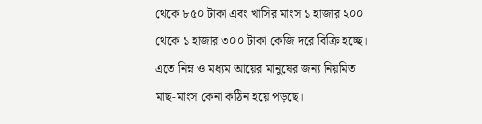থেকে ৮৫০ টাকা এবং খাসির মাংস ১ হাজার ২০০ থেকে ১ হাজার ৩০০ টাকা কেজি দরে বিক্রি হচ্ছে। এতে নিম্ন ও মধ্যম আয়ের মানুষের জন্য নিয়মিত মাছ-মাংস কেনা কঠিন হয়ে পড়ছে।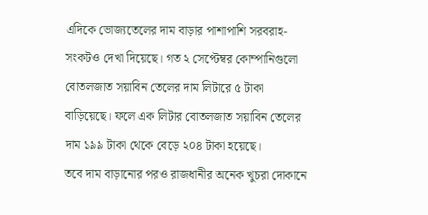এদিকে ভোজ্যতেলের দাম বাড়ার পাশাপাশি সরবরাহ-সংকটও দেখা দিয়েছে। গত ২ সেপ্টেম্বর কোম্পানিগুলো বোতলজাত সয়াবিন তেলের দাম লিটারে ৫ টাকা বাড়িয়েছে। ফলে এক লিটার বোতলজাত সয়াবিন তেলের দাম ১৯৯ টাকা থেকে বেড়ে ২০৪ টাকা হয়েছে।
তবে দাম বাড়ানোর পরও রাজধানীর অনেক খুচরা দোকানে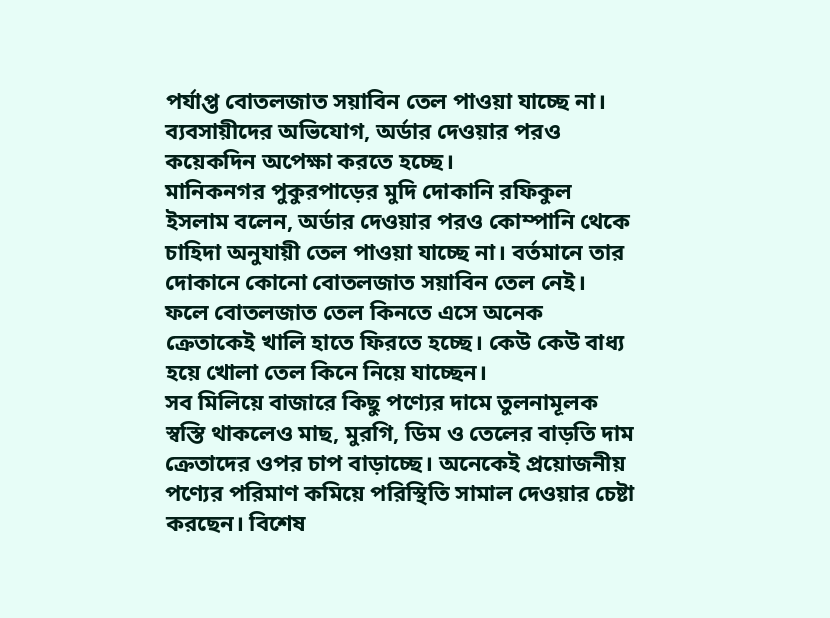পর্যাপ্ত বোতলজাত সয়াবিন তেল পাওয়া যাচ্ছে না। ব্যবসায়ীদের অভিযোগ, অর্ডার দেওয়ার পরও কয়েকদিন অপেক্ষা করতে হচ্ছে।
মানিকনগর পুকুরপাড়ের মুদি দোকানি রফিকুল ইসলাম বলেন, অর্ডার দেওয়ার পরও কোম্পানি থেকে চাহিদা অনুযায়ী তেল পাওয়া যাচ্ছে না। বর্তমানে তার দোকানে কোনো বোতলজাত সয়াবিন তেল নেই। ফলে বোতলজাত তেল কিনতে এসে অনেক ক্রেতাকেই খালি হাতে ফিরতে হচ্ছে। কেউ কেউ বাধ্য হয়ে খোলা তেল কিনে নিয়ে যাচ্ছেন।
সব মিলিয়ে বাজারে কিছু পণ্যের দামে তুলনামূলক স্বস্তি থাকলেও মাছ, মুরগি, ডিম ও তেলের বাড়তি দাম ক্রেতাদের ওপর চাপ বাড়াচ্ছে। অনেকেই প্রয়োজনীয় পণ্যের পরিমাণ কমিয়ে পরিস্থিতি সামাল দেওয়ার চেষ্টা করছেন। বিশেষ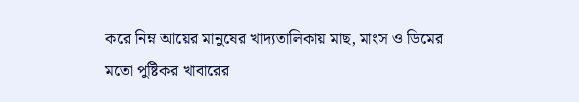করে নিম্ন আয়ের মানুষের খাদ্যতালিকায় মাছ, মাংস ও ডিমের মতো পুষ্টিকর খাবারের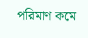পরিমাণ কমে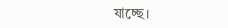যাচ্ছে।